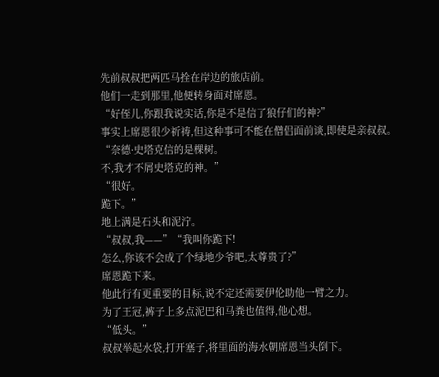先前叔叔把两匹马拴在岸边的旅店前。
他们一走到那里,他便转身面对席恩。
“好侄儿,你跟我说实话,你是不是信了狼仔们的神?”
事实上席恩很少祈祷,但这种事可不能在僧侣面前谈,即使是亲叔叔。
“奈德·史塔克信的是棵树。
不,我才不屑史塔克的神。”
“很好。
跪下。”
地上满是石头和泥泞。
“叔叔,我——”“我叫你跪下!
怎么,你该不会成了个绿地少爷吧,太尊贵了?”
席恩跪下来。
他此行有更重要的目标,说不定还需要伊伦助他一臂之力。
为了王冠,裤子上多点泥巴和马粪也值得,他心想。
“低头。”
叔叔举起水袋,打开塞子,将里面的海水朝席恩当头倒下。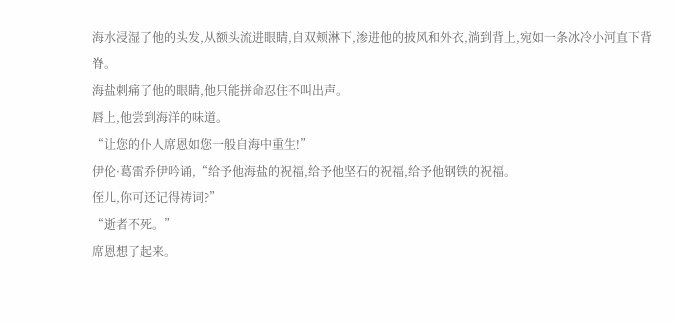海水浸湿了他的头发,从额头流进眼睛,自双颊淋下,渗进他的披风和外衣,淌到背上,宛如一条冰冷小河直下背脊。
海盐刺痛了他的眼睛,他只能拼命忍住不叫出声。
唇上,他尝到海洋的味道。
“让您的仆人席恩如您一般自海中重生!”
伊伦·葛雷乔伊吟诵,“给予他海盐的祝福,给予他坚石的祝福,给予他钢铁的祝福。
侄儿,你可还记得祷词?”
“逝者不死。”
席恩想了起来。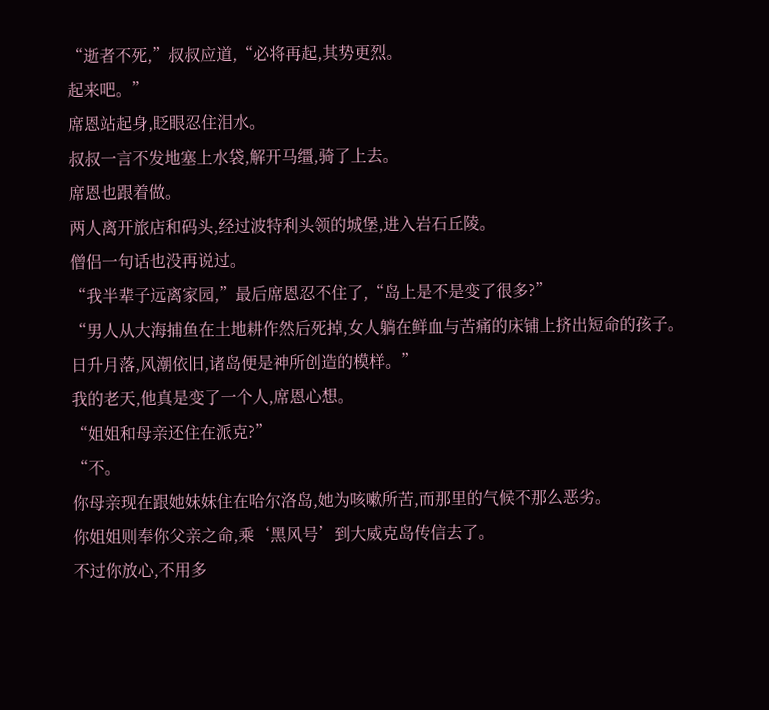“逝者不死,”叔叔应道,“必将再起,其势更烈。
起来吧。”
席恩站起身,眨眼忍住泪水。
叔叔一言不发地塞上水袋,解开马缰,骑了上去。
席恩也跟着做。
两人离开旅店和码头,经过波特利头领的城堡,进入岩石丘陵。
僧侣一句话也没再说过。
“我半辈子远离家园,”最后席恩忍不住了,“岛上是不是变了很多?”
“男人从大海捕鱼在土地耕作然后死掉,女人躺在鲜血与苦痛的床铺上挤出短命的孩子。
日升月落,风潮依旧,诸岛便是神所创造的模样。”
我的老天,他真是变了一个人,席恩心想。
“姐姐和母亲还住在派克?”
“不。
你母亲现在跟她妹妹住在哈尔洛岛,她为咳嗽所苦,而那里的气候不那么恶劣。
你姐姐则奉你父亲之命,乘‘黑风号’到大威克岛传信去了。
不过你放心,不用多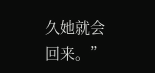久她就会回来。”